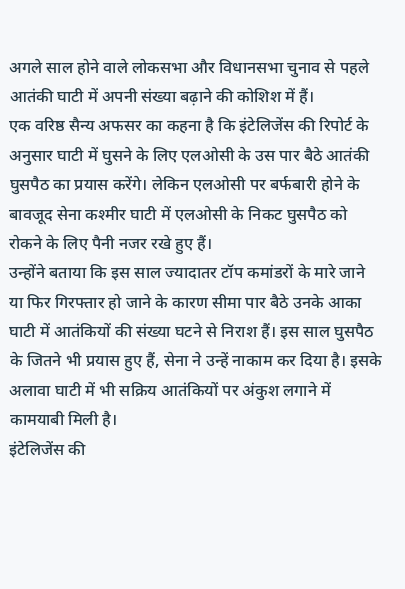अगले साल होने वाले लोकसभा और विधानसभा चुनाव से पहले आतंकी घाटी में अपनी संख्या बढ़ाने की कोशिश में हैं।
एक वरिष्ठ सैन्य अफसर का कहना है कि इंटेलिजेंस की रिपोर्ट के अनुसार घाटी में घुसने के लिए एलओसी के उस पार बैठे आतंकी घुसपैठ का प्रयास करेंगे। लेकिन एलओसी पर बर्फबारी होने के बावजूद सेना कश्मीर घाटी में एलओसी के निकट घुसपैठ को रोकने के लिए पैनी नजर रखे हुए हैं।
उन्होंने बताया कि इस साल ज्यादातर टॉप कमांडरों के मारे जाने या फिर गिरफ्तार हो जाने के कारण सीमा पार बैठे उनके आका घाटी में आतंकियों की संख्या घटने से निराश हैं। इस साल घुसपैठ के जितने भी प्रयास हुए हैं, सेना ने उन्हें नाकाम कर दिया है। इसके अलावा घाटी में भी सक्रिय आतंकियों पर अंकुश लगाने में कामयाबी मिली है।
इंटेलिजेंस की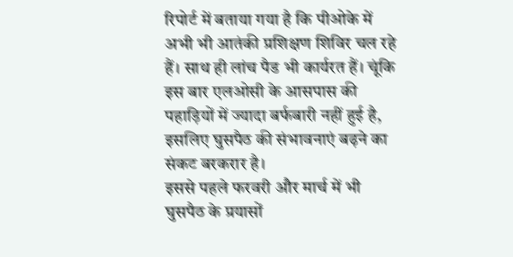रिपोर्ट में बताया गया है कि पीओके में अभी भी आतंकी प्रशिक्षण शिविर चल रहे हैं। साथ ही लांच पैड भी कार्यरत हैं। चूंकि इस बार एलओसी के आसपास की पहाड़ियों में ज्यादा बर्फबारी नहीं हुई है, इसलिए घुसपैठ की संभावनाएं बढ़ने का संकट बरकरार है।
इससे पहले फरवरी और मार्च में भी घुसपैठ के प्रयासों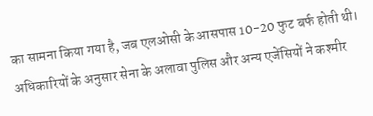का सामना किया गया है, जब एलओसी के आसपास 10-20 फुट बर्फ होती थी।
अधिकारियों के अनुसार सेना के अलावा पुलिस और अन्य एजेंसियों ने कश्मीर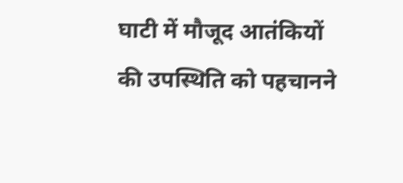घाटी में मौजूद आतंकियों की उपस्थिति को पहचानने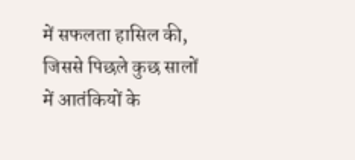में सफलता हासिल की, जिससे पिछले कुछ सालों में आतंकियों के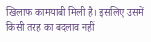खिलाफ कामयाबी मिली है। इसलिए उसमें किसी तरह का बदलाव नहीं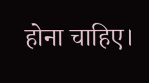होना चाहिए।